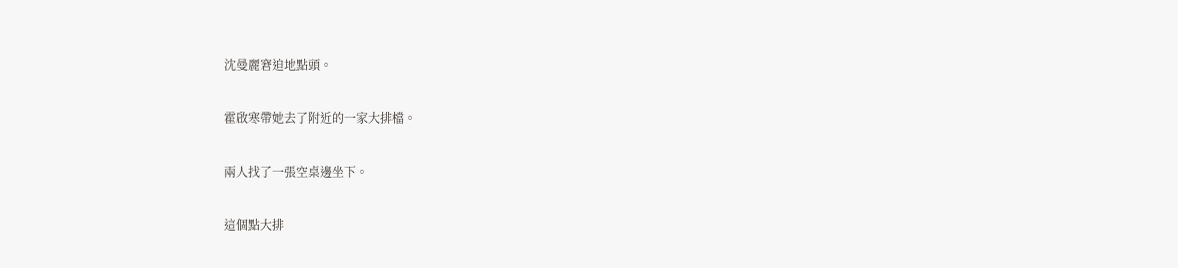沈曼麗窘迫地點頭。

霍啟寒帶她去了附近的一家大排檔。

兩人找了一張空桌邊坐下。

這個點大排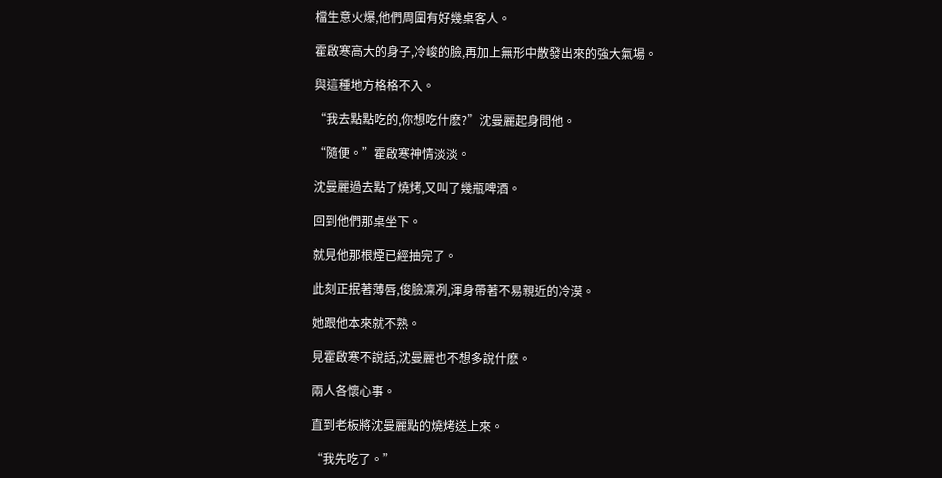檔生意火爆,他們周圍有好幾桌客人。

霍啟寒高大的身子,冷峻的臉,再加上無形中散發出來的強大氣場。

與這種地方格格不入。

“我去點點吃的,你想吃什麽?”沈曼麗起身問他。

“隨便。”霍啟寒神情淡淡。

沈曼麗過去點了燒烤,又叫了幾瓶啤酒。

回到他們那桌坐下。

就見他那根煙已經抽完了。

此刻正抿著薄唇,俊臉凜冽,渾身帶著不易親近的冷漠。

她跟他本來就不熟。

見霍啟寒不說話,沈曼麗也不想多說什麽。

兩人各懷心事。

直到老板將沈曼麗點的燒烤送上來。

“我先吃了。”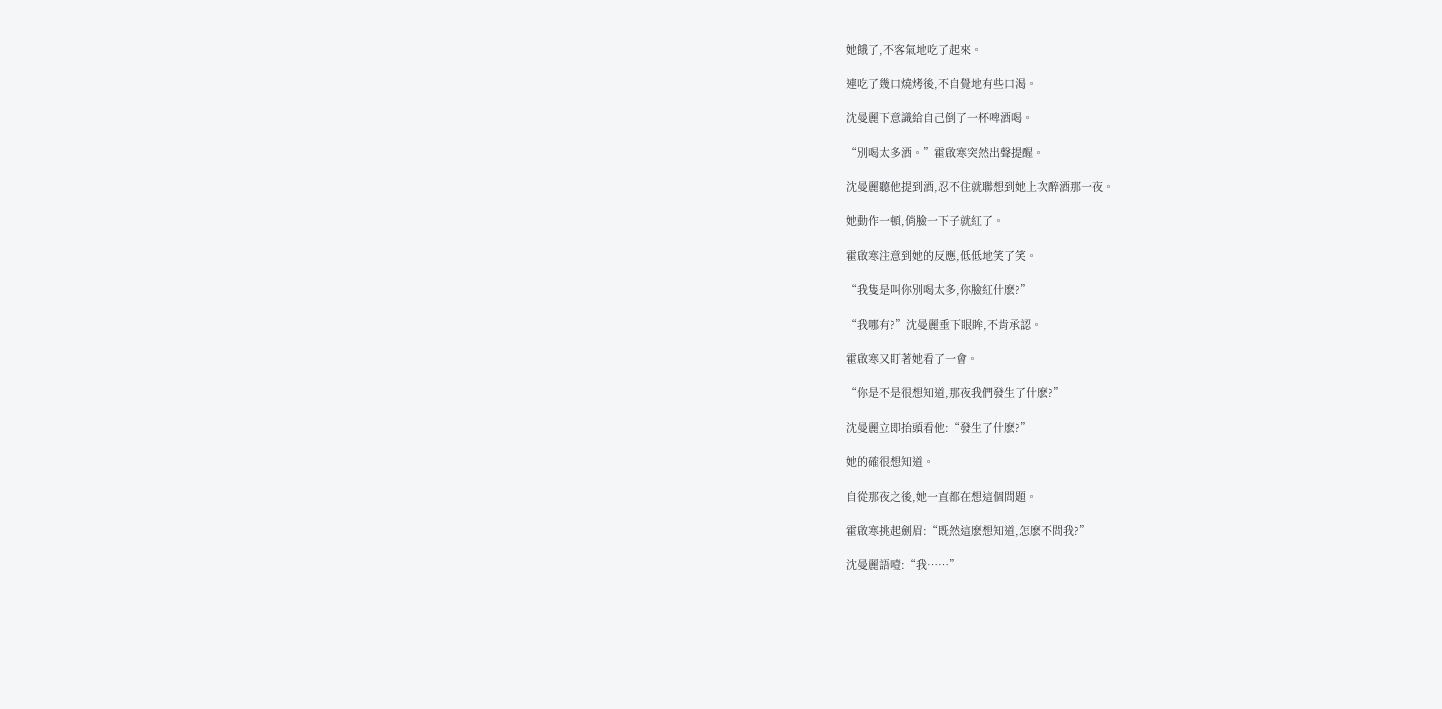她餓了,不客氣地吃了起來。

連吃了幾口燒烤後,不自覺地有些口渴。

沈曼麗下意識給自己倒了一杯啤酒喝。

“別喝太多酒。”霍啟寒突然出聲提醒。

沈曼麗聽他提到酒,忍不住就聯想到她上次醉酒那一夜。

她動作一頓,俏臉一下子就紅了。

霍啟寒注意到她的反應,低低地笑了笑。

“我隻是叫你別喝太多,你臉紅什麽?”

“我哪有?”沈曼麗垂下眼眸,不肯承認。

霍啟寒又盯著她看了一會。

“你是不是很想知道,那夜我們發生了什麽?”

沈曼麗立即抬頭看他:“發生了什麽?”

她的確很想知道。

自從那夜之後,她一直都在想這個問題。

霍啟寒挑起劍眉:“既然這麽想知道,怎麽不問我?”

沈曼麗語噎:“我……”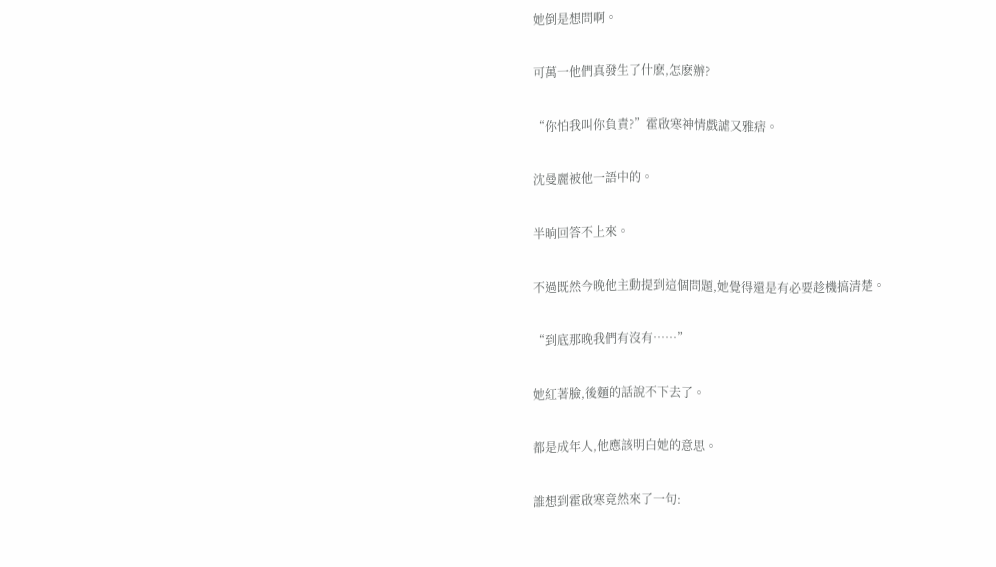她倒是想問啊。

可萬一他們真發生了什麽,怎麽辦?

“你怕我叫你負責?”霍啟寒神情戲謔又雅痞。

沈曼麗被他一語中的。

半晌回答不上來。

不過既然今晚他主動提到這個問題,她覺得還是有必要趁機搞清楚。

“到底那晚我們有沒有……”

她紅著臉,後麵的話說不下去了。

都是成年人,他應該明白她的意思。

誰想到霍啟寒竟然來了一句: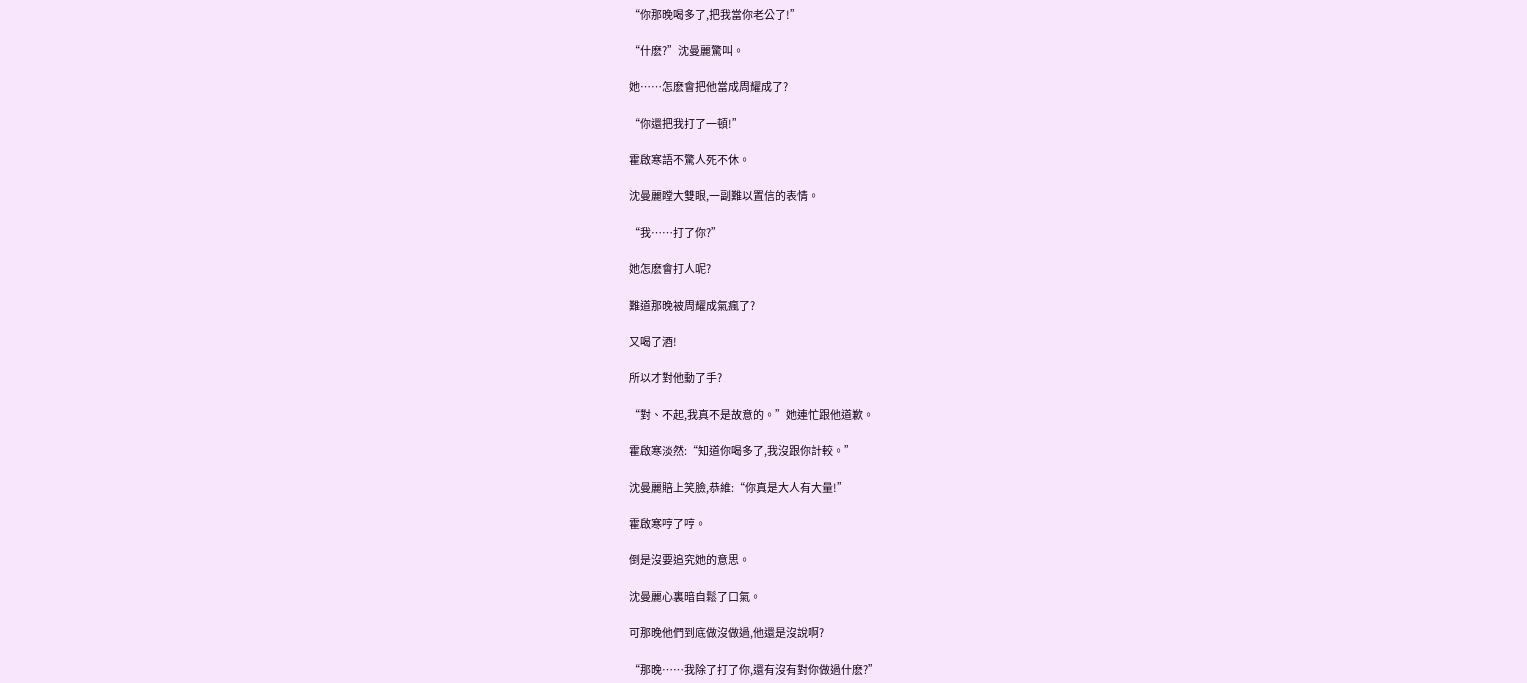“你那晚喝多了,把我當你老公了!”

“什麽?”沈曼麗驚叫。

她……怎麽會把他當成周耀成了?

“你還把我打了一頓!”

霍啟寒語不驚人死不休。

沈曼麗瞠大雙眼,一副難以置信的表情。

“我……打了你?”

她怎麽會打人呢?

難道那晚被周耀成氣瘋了?

又喝了酒!

所以才對他動了手?

“對、不起,我真不是故意的。”她連忙跟他道歉。

霍啟寒淡然:“知道你喝多了,我沒跟你計較。”

沈曼麗賠上笑臉,恭維:“你真是大人有大量!”

霍啟寒哼了哼。

倒是沒要追究她的意思。

沈曼麗心裏暗自鬆了口氣。

可那晚他們到底做沒做過,他還是沒說啊?

“那晚……我除了打了你,還有沒有對你做過什麽?”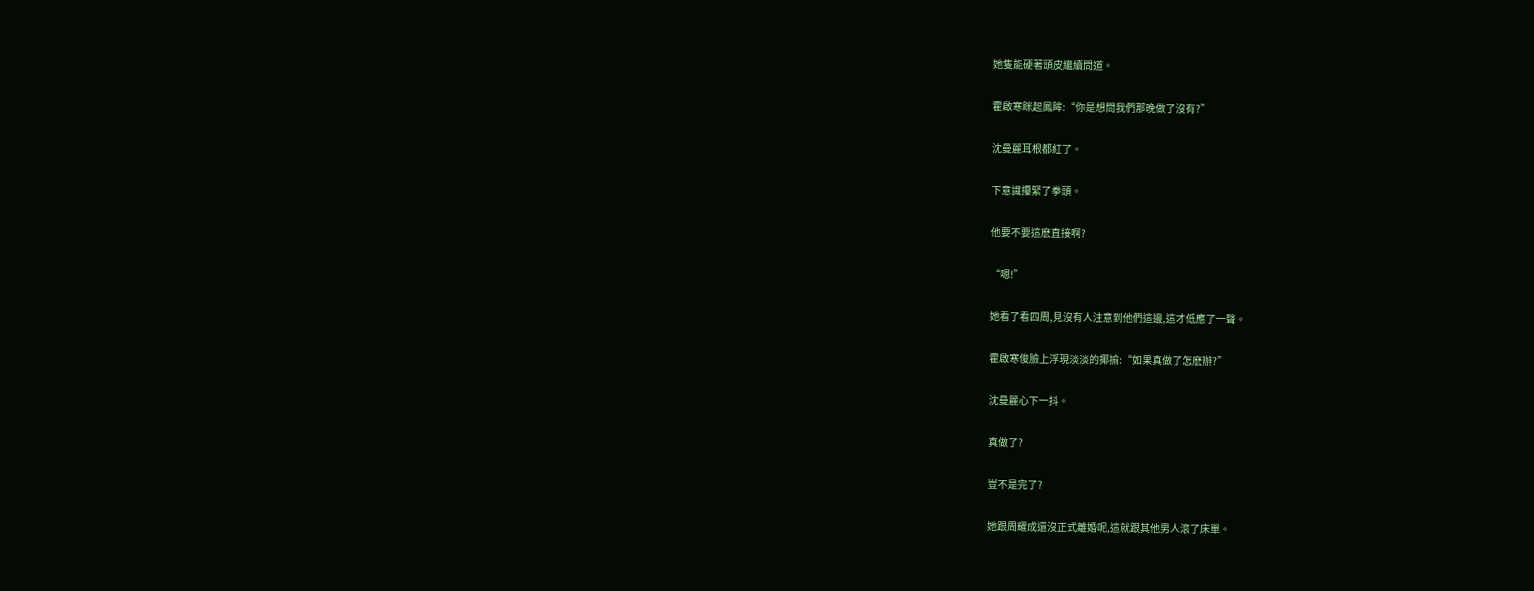她隻能硬著頭皮繼續問道。

霍啟寒眯起鳳眸:“你是想問我們那晚做了沒有?”

沈曼麗耳根都紅了。

下意識攥緊了拳頭。

他要不要這麽直接啊?

“嗯!”

她看了看四周,見沒有人注意到他們這邊,這才低應了一聲。

霍啟寒俊臉上浮現淡淡的揶揄:“如果真做了怎麽辦?”

沈曼麗心下一抖。

真做了?

豈不是完了?

她跟周耀成還沒正式離婚呢,這就跟其他男人滾了床單。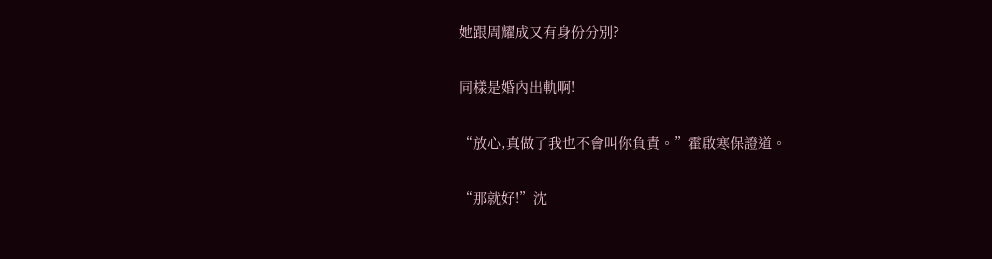她跟周耀成又有身份分別?

同樣是婚內出軌啊!

“放心,真做了我也不會叫你負責。”霍啟寒保證道。

“那就好!”沈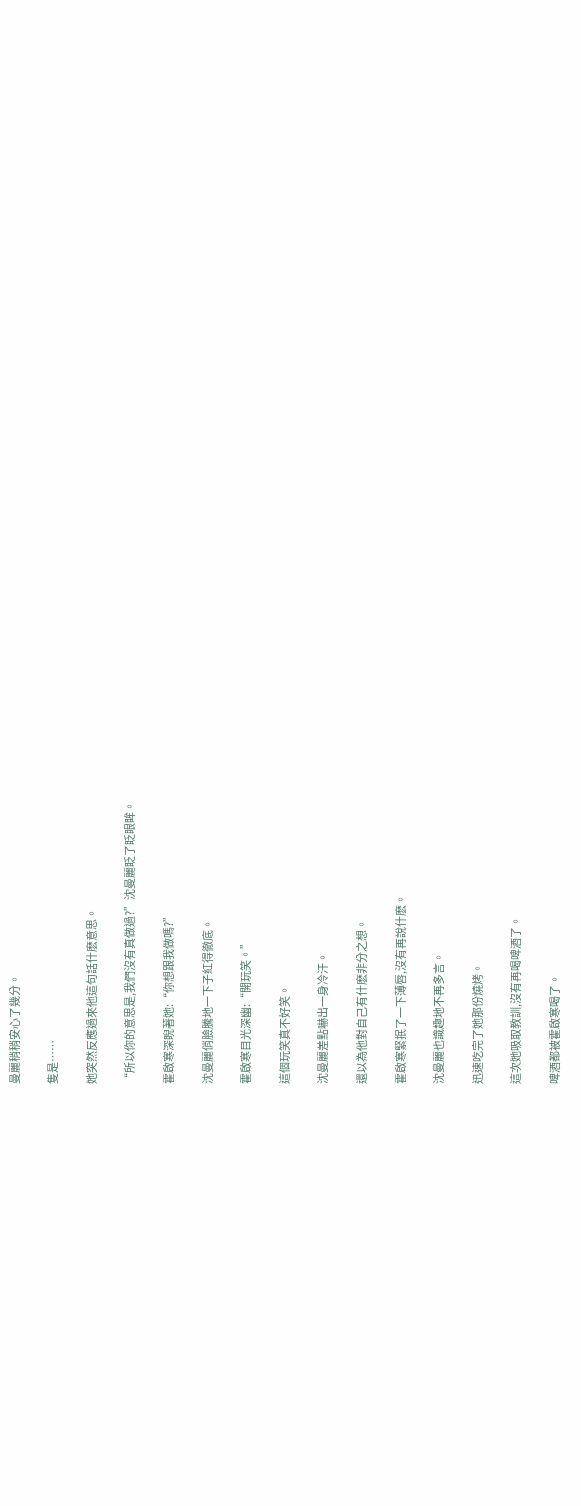曼麗稍稍安心了幾分。

隻是……

她突然反應過來他這句話什麽意思。

“所以你的意思是,我們沒有真做過?”沈曼麗眨了眨眼眸。

霍啟寒深睨著她:“你想跟我做嗎?”

沈曼麗俏臉騰地一下子紅得徹底。

霍啟寒目光深幽:“開玩笑。”

這個玩笑真不好笑。

沈曼麗差點嚇出一身冷汗。

還以為他對自己有什麽非分之想。

霍啟寒緊抿了一下薄唇,沒有再說什麽。

沈曼麗也識趣地不再多言。

迅速吃完了她那份燒烤。

這次她吸取教訓,沒有再喝啤酒了。

啤酒都被霍啟寒喝了。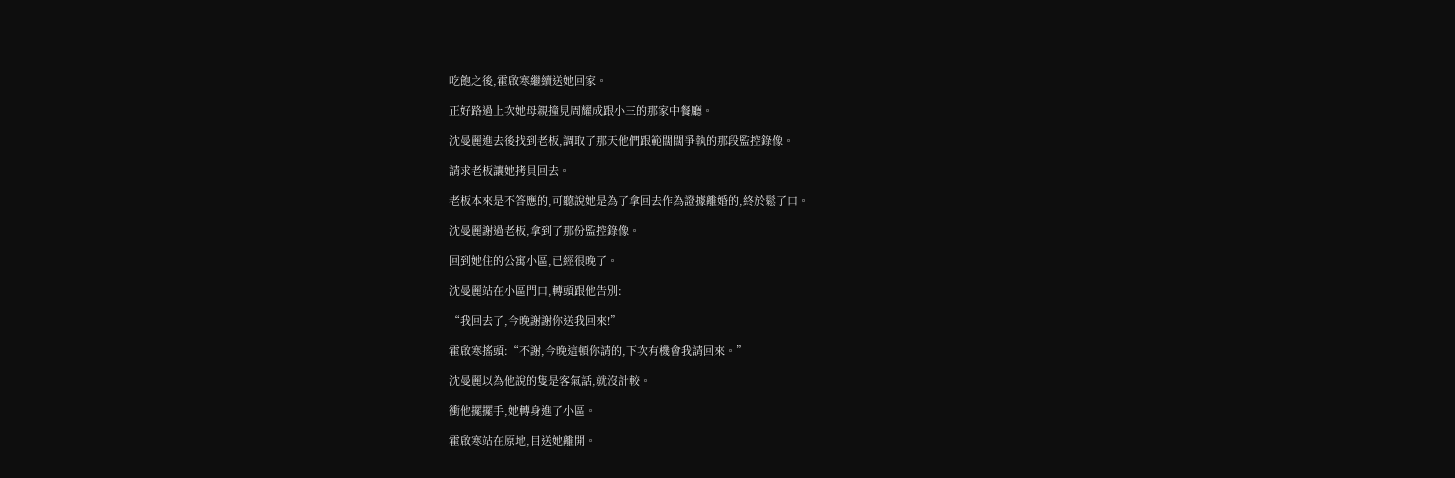吃飽之後,霍啟寒繼續送她回家。

正好路過上次她母親撞見周耀成跟小三的那家中餐廳。

沈曼麗進去後找到老板,調取了那天他們跟範闊闊爭執的那段監控錄像。

請求老板讓她拷貝回去。

老板本來是不答應的,可聽說她是為了拿回去作為證據離婚的,終於鬆了口。

沈曼麗謝過老板,拿到了那份監控錄像。

回到她住的公寓小區,已經很晚了。

沈曼麗站在小區門口,轉頭跟他告別:

“我回去了,今晚謝謝你送我回來!”

霍啟寒搖頭:“不謝,今晚這頓你請的,下次有機會我請回來。”

沈曼麗以為他說的隻是客氣話,就沒計較。

衝他擺擺手,她轉身進了小區。

霍啟寒站在原地,目送她離開。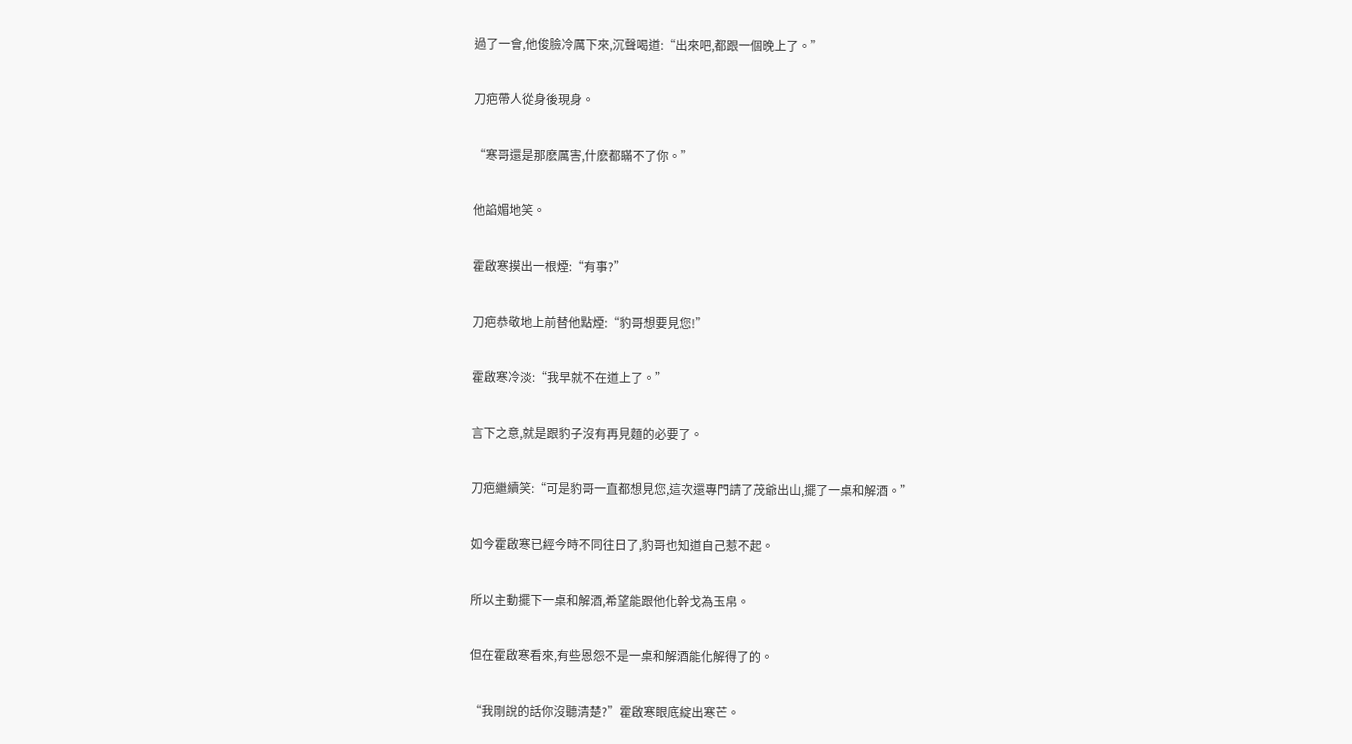過了一會,他俊臉冷厲下來,沉聲喝道:“出來吧,都跟一個晚上了。”

刀疤帶人從身後現身。

“寒哥還是那麽厲害,什麽都瞞不了你。”

他諂媚地笑。

霍啟寒摸出一根煙:“有事?”

刀疤恭敬地上前替他點煙:“豹哥想要見您!”

霍啟寒冷淡:“我早就不在道上了。”

言下之意,就是跟豹子沒有再見麵的必要了。

刀疤繼續笑:“可是豹哥一直都想見您,這次還專門請了茂爺出山,擺了一桌和解酒。”

如今霍啟寒已經今時不同往日了,豹哥也知道自己惹不起。

所以主動擺下一桌和解酒,希望能跟他化幹戈為玉帛。

但在霍啟寒看來,有些恩怨不是一桌和解酒能化解得了的。

“我剛說的話你沒聽清楚?”霍啟寒眼底綻出寒芒。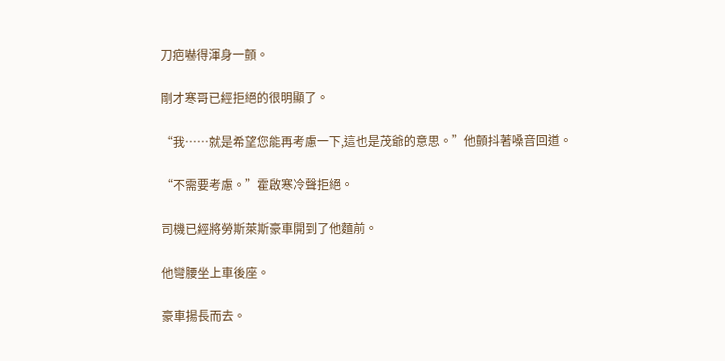刀疤嚇得渾身一顫。

剛才寒哥已經拒絕的很明顯了。

“我……就是希望您能再考慮一下,這也是茂爺的意思。”他顫抖著嗓音回道。

“不需要考慮。”霍啟寒冷聲拒絕。

司機已經將勞斯萊斯豪車開到了他麵前。

他彎腰坐上車後座。

豪車揚長而去。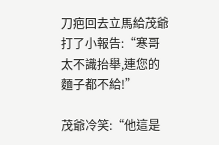刀疤回去立馬給茂爺打了小報告:“寒哥太不識抬舉,連您的麵子都不給!”

茂爺冷笑:“他這是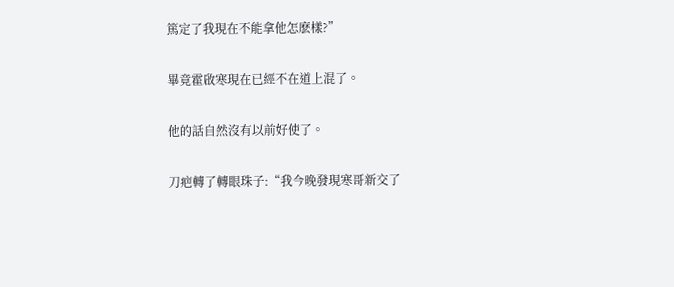篤定了我現在不能拿他怎麽樣?”

畢竟霍啟寒現在已經不在道上混了。

他的話自然沒有以前好使了。

刀疤轉了轉眼珠子:“我今晚發現寒哥新交了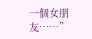一個女朋友……”